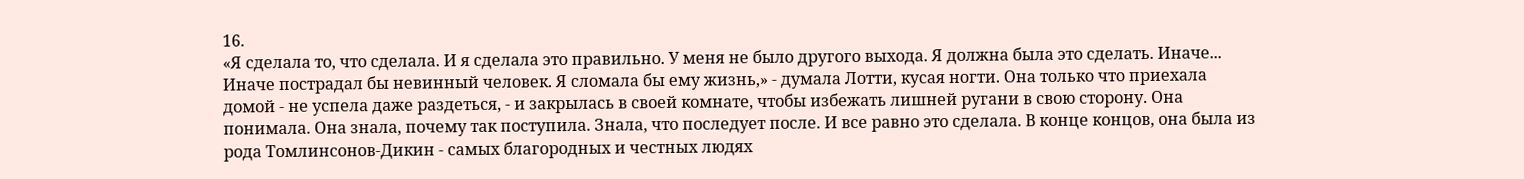16.
«Я сделала то, что сделала. И я сделала это правильно. У меня не было другого выхода. Я должна была это сделать. Иначе... Иначе пострадал бы невинный человек. Я сломала бы ему жизнь,» - думала Лотти, кусая ногти. Она только что приехала домой - не успела даже раздеться, - и закрылась в своей комнате, чтобы избежать лишней ругани в свою сторону. Она понимала. Она знала, почему так поступила. Знала, что последует после. И все равно это сделала. В конце концов, она была из рода Томлинсонов-Дикин - самых благородных и честных людях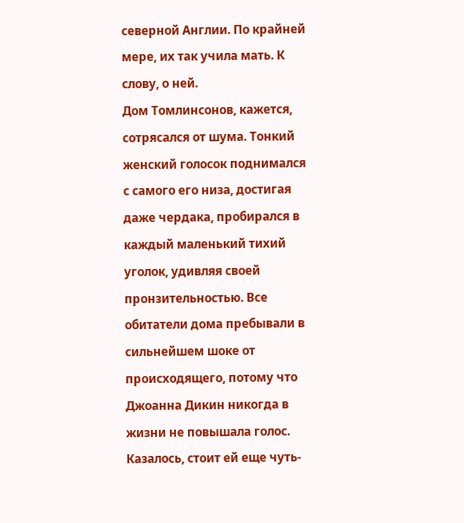северной Англии. По крайней мере, их так учила мать. К слову, о ней.
Дом Томлинсонов, кажется, сотрясался от шума. Тонкий женский голосок поднимался с самого его низа, достигая даже чердака, пробирался в каждый маленький тихий уголок, удивляя своей пронзительностью. Все обитатели дома пребывали в сильнейшем шоке от происходящего, потому что Джоанна Дикин никогда в жизни не повышала голос. Казалось, стоит ей еще чуть-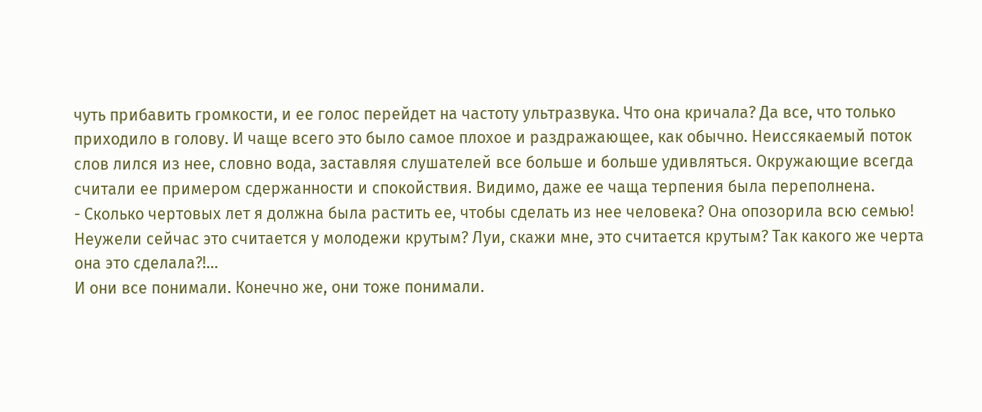чуть прибавить громкости, и ее голос перейдет на частоту ультразвука. Что она кричала? Да все, что только приходило в голову. И чаще всего это было самое плохое и раздражающее, как обычно. Неиссякаемый поток слов лился из нее, словно вода, заставляя слушателей все больше и больше удивляться. Окружающие всегда считали ее примером сдержанности и спокойствия. Видимо, даже ее чаща терпения была переполнена.
- Сколько чертовых лет я должна была растить ее, чтобы сделать из нее человека? Она опозорила всю семью! Неужели сейчас это считается у молодежи крутым? Луи, скажи мне, это считается крутым? Так какого же черта она это сделала?!...
И они все понимали. Конечно же, они тоже понимали.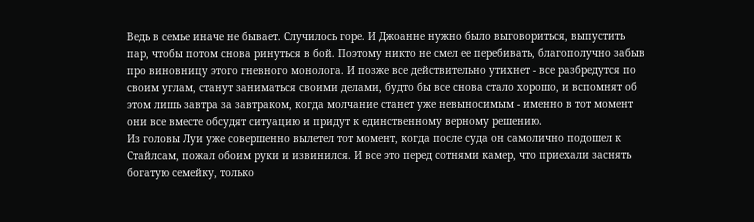Ведь в семье иначе не бывает. Случилось горе. И Джоанне нужно было выговориться, выпустить пар, чтобы потом снова ринуться в бой. Поэтому никто не смел ее перебивать, благополучно забыв про виновницу этого гневного монолога. И позже все действительно утихнет - все разбредутся по своим углам, станут заниматься своими делами, будто бы все снова стало хорошо, и вспомнят об этом лишь завтра за завтраком, когда молчание станет уже невыносимым - именно в тот момент они все вместе обсудят ситуацию и придут к единственному верному решению.
Из головы Луи уже совершенно вылетел тот момент, когда после суда он самолично подошел к Стайлсам, пожал обоим руки и извинился. И все это перед сотнями камер, что приехали заснять богатую семейку, только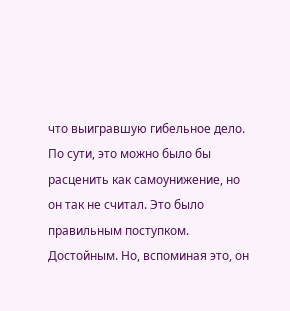что выигравшую гибельное дело. По сути, это можно было бы расценить как самоунижение, но он так не считал. Это было правильным поступком. Достойным. Но, вспоминая это, он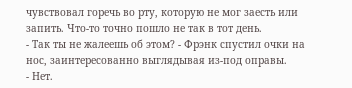чувствовал горечь во рту, которую не мог заесть или запить. Что-то точно пошло не так в тот день.
- Так ты не жалеешь об этом? - Фрэнк спустил очки на нос, заинтересованно выглядывая из-под оправы.
- Нет.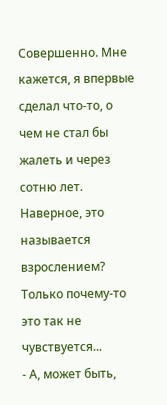Совершенно. Мне кажется, я впервые сделал что-то, о чем не стал бы жалеть и через сотню лет. Наверное, это называется взрослением? Только почему-то это так не чувствуется...
- А, может быть,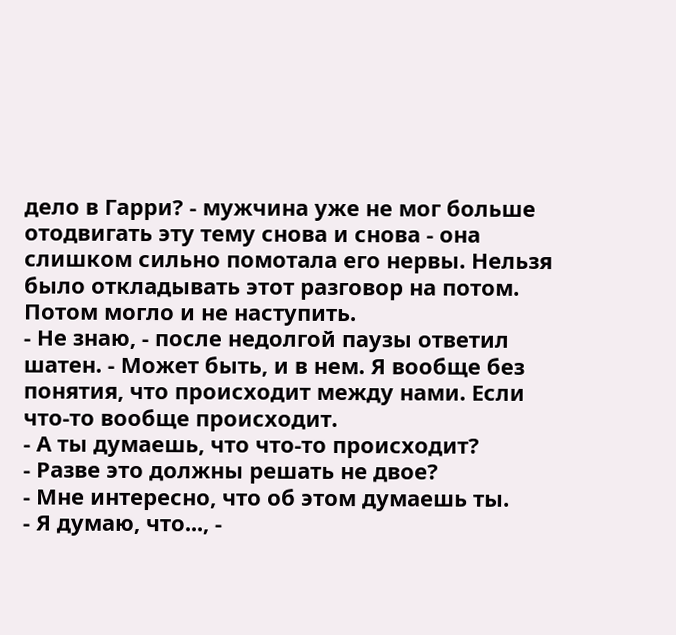дело в Гарри? - мужчина уже не мог больше отодвигать эту тему снова и снова - она слишком сильно помотала его нервы. Нельзя было откладывать этот разговор на потом. Потом могло и не наступить.
- Не знаю, - после недолгой паузы ответил шатен. - Может быть, и в нем. Я вообще без понятия, что происходит между нами. Если что-то вообще происходит.
- А ты думаешь, что что-то происходит?
- Разве это должны решать не двое?
- Мне интересно, что об этом думаешь ты.
- Я думаю, что..., -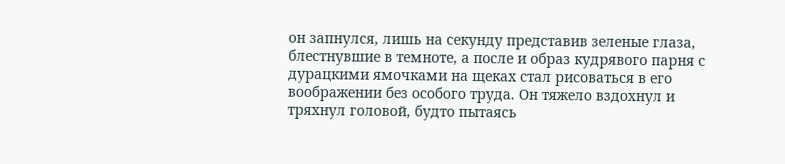он запнулся, лишь на секунду представив зеленые глаза, блестнувшие в темноте, а после и образ кудрявого парня с дурацкими ямочками на щеках стал рисоваться в его воображении без особого труда. Он тяжело вздохнул и тряхнул головой, будто пытаясь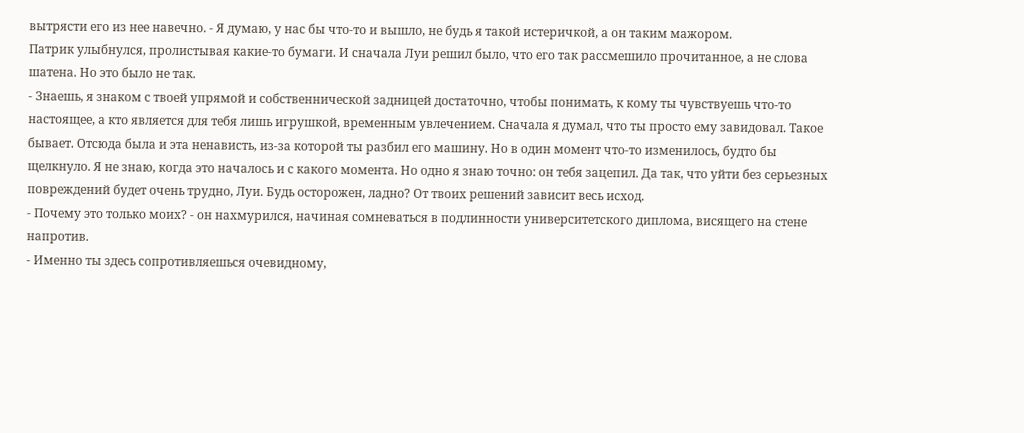вытрясти его из нее навечно. - Я думаю, у нас бы что-то и вышло, не будь я такой истеричкой, а он таким мажором.
Патрик улыбнулся, пролистывая какие-то бумаги. И сначала Луи решил было, что его так рассмешило прочитанное, а не слова шатена. Но это было не так.
- Знаешь, я знаком с твоей упрямой и собственнической задницей достаточно, чтобы понимать, к кому ты чувствуешь что-то настоящее, а кто является для тебя лишь игрушкой, временным увлечением. Сначала я думал, что ты просто ему завидовал. Такое бывает. Отсюда была и эта ненависть, из-за которой ты разбил его машину. Но в один момент что-то изменилось, будто бы щелкнуло. Я не знаю, когда это началось и с какого момента. Но одно я знаю точно: он тебя зацепил. Да так, что уйти без серьезных повреждений будет очень трудно, Луи. Будь осторожен, ладно? От твоих решений зависит весь исход.
- Почему это только моих? - он нахмурился, начиная сомневаться в подлинности университетского диплома, висящего на стене напротив.
- Именно ты здесь сопротивляешься очевидному,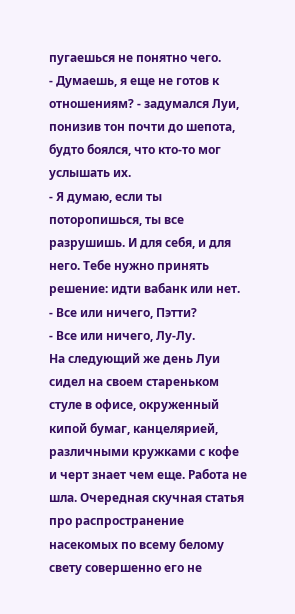пугаешься не понятно чего.
- Думаешь, я еще не готов к отношениям? - задумался Луи, понизив тон почти до шепота, будто боялся, что кто-то мог услышать их.
- Я думаю, если ты поторопишься, ты все разрушишь. И для себя, и для него. Тебе нужно принять решение: идти вабанк или нет.
- Все или ничего, Пэтти?
- Все или ничего, Лу-Лу.
На следующий же день Луи сидел на своем стареньком стуле в офисе, окруженный кипой бумаг, канцелярией, различными кружками с кофе и черт знает чем еще. Работа не шла. Очередная скучная статья про распространение насекомых по всему белому свету совершенно его не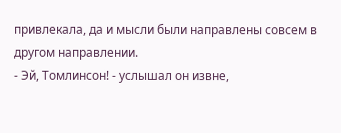привлекала, да и мысли были направлены совсем в другом направлении.
- Эй, Томлинсон! - услышал он извне,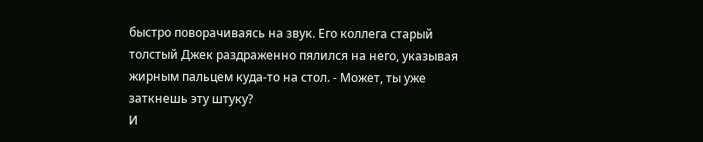быстро поворачиваясь на звук. Его коллега старый толстый Джек раздраженно пялился на него, указывая жирным пальцем куда-то на стол. - Может, ты уже заткнешь эту штуку?
И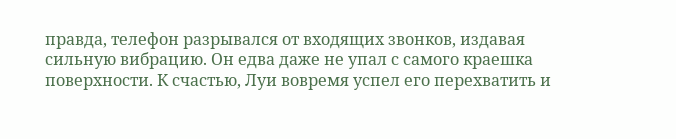правда, телефон разрывался от входящих звонков, издавая сильную вибрацию. Он едва даже не упал с самого краешка поверхности. К счастью, Луи вовремя успел его перехватить и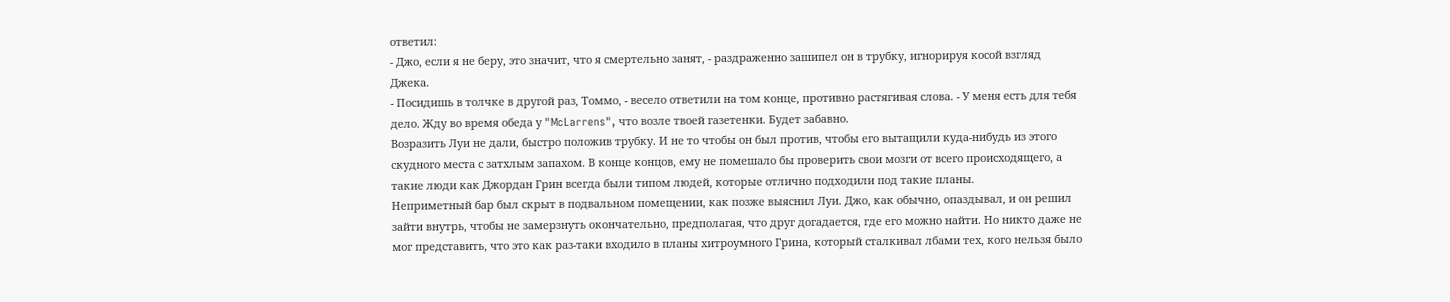ответил:
- Джо, если я не беру, это значит, что я смертельно занят, - раздраженно зашипел он в трубку, игнорируя косой взгляд Джека.
- Посидишь в толчке в другой раз, Томмо, - весело ответили на том конце, противно растягивая слова. - У меня есть для тебя дело. Жду во время обеда у "McLarrens", что возле твоей газетенки. Будет забавно.
Возразить Луи не дали, быстро положив трубку. И не то чтобы он был против, чтобы его вытащили куда-нибудь из этого скудного места с затхлым запахом. В конце концов, ему не помешало бы проверить свои мозги от всего происходящего, а такие люди как Джордан Грин всегда были типом людей, которые отлично подходили под такие планы.
Неприметный бар был скрыт в подвальном помещении, как позже выяснил Луи. Джо, как обычно, опаздывал, и он решил зайти внутрь, чтобы не замерзнуть окончательно, предполагая, что друг догадается, где его можно найти. Но никто даже не мог представить, что это как раз-таки входило в планы хитроумного Грина, который сталкивал лбами тех, кого нельзя было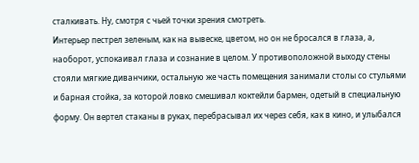сталкивать. Ну, смотря с чьей точки зрения смотреть.
Интерьер пестрел зеленым, как на вывеске, цветом, но он не бросался в глаза, а, наоборот, успокаивал глаза и сознание в целом. У противоположной выходу стены стояли мягкие диванчики, остальную же часть помещения занимали столы со стульями и барная стойка, за которой ловко смешивал коктейли бармен, одетый в специальную форму. Он вертел стаканы в руках, перебрасывал их через себя, как в кино, и улыбался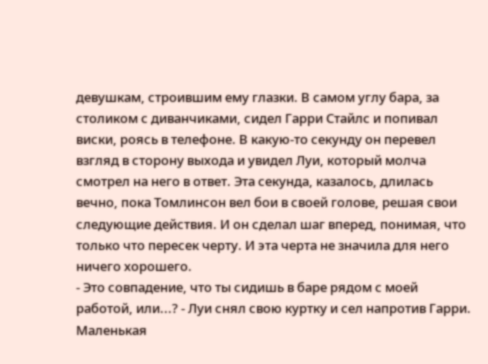девушкам, строившим ему глазки. В самом углу бара, за столиком с диванчиками, сидел Гарри Стайлс и попивал виски, роясь в телефоне. В какую-то секунду он перевел взгляд в сторону выхода и увидел Луи, который молча смотрел на него в ответ. Эта секунда, казалось, длилась вечно, пока Томлинсон вел бои в своей голове, решая свои следующие действия. И он сделал шаг вперед, понимая, что только что пересек черту. И эта черта не значила для него ничего хорошего.
- Это совпадение, что ты сидишь в баре рядом с моей работой, или...? - Луи снял свою куртку и сел напротив Гарри. Маленькая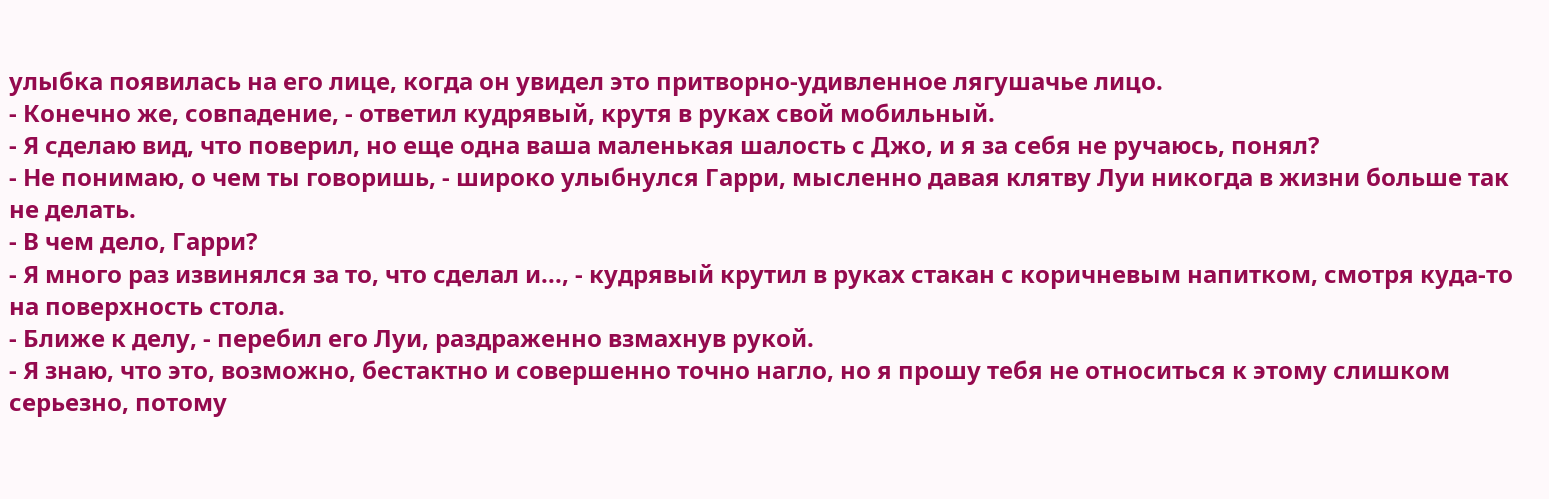улыбка появилась на его лице, когда он увидел это притворно-удивленное лягушачье лицо.
- Конечно же, совпадение, - ответил кудрявый, крутя в руках свой мобильный.
- Я сделаю вид, что поверил, но еще одна ваша маленькая шалость с Джо, и я за себя не ручаюсь, понял?
- Не понимаю, о чем ты говоришь, - широко улыбнулся Гарри, мысленно давая клятву Луи никогда в жизни больше так не делать.
- В чем дело, Гарри?
- Я много раз извинялся за то, что сделал и..., - кудрявый крутил в руках стакан с коричневым напитком, смотря куда-то на поверхность стола.
- Ближе к делу, - перебил его Луи, раздраженно взмахнув рукой.
- Я знаю, что это, возможно, бестактно и совершенно точно нагло, но я прошу тебя не относиться к этому слишком серьезно, потому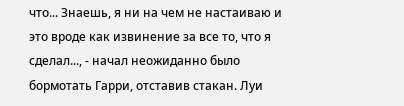что... Знаешь, я ни на чем не настаиваю и это вроде как извинение за все то, что я сделал..., - начал неожиданно было бормотать Гарри, отставив стакан. Луи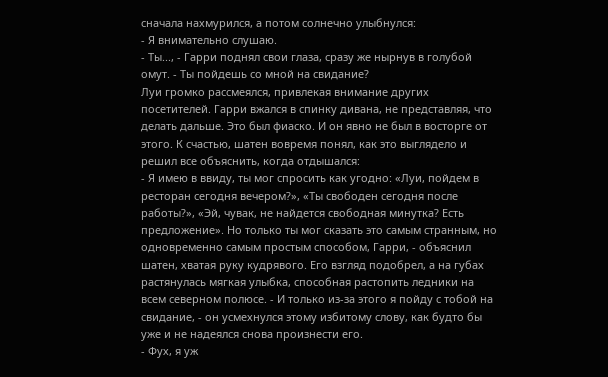сначала нахмурился, а потом солнечно улыбнулся:
- Я внимательно слушаю.
- Ты..., - Гарри поднял свои глаза, сразу же нырнув в голубой омут. - Ты пойдешь со мной на свидание?
Луи громко рассмеялся, привлекая внимание других посетителей. Гарри вжался в спинку дивана, не представляя, что делать дальше. Это был фиаско. И он явно не был в восторге от этого. К счастью, шатен вовремя понял, как это выглядело и решил все объяснить, когда отдышался:
- Я имею в ввиду, ты мог спросить как угодно: «Луи, пойдем в ресторан сегодня вечером?», «Ты свободен сегодня после работы?», «Эй, чувак, не найдется свободная минутка? Есть предложение». Но только ты мог сказать это самым странным, но одновременно самым простым способом, Гарри, - объяснил шатен, хватая руку кудрявого. Его взгляд подобрел, а на губах растянулась мягкая улыбка, способная растопить ледники на всем северном полюсе. - И только из-за этого я пойду с тобой на свидание, - он усмехнулся этому избитому слову, как будто бы уже и не надеялся снова произнести его.
- Фух, я уж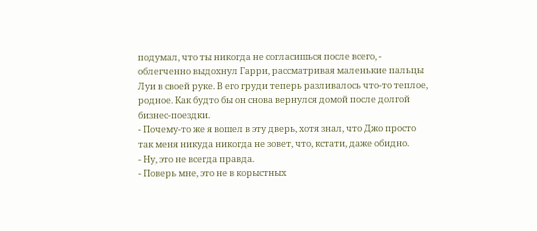подумал, что ты никогда не согласишься после всего, - облегченно выдохнул Гарри, рассматривая маленькие пальцы Луи в своей руке. В его груди теперь разливалось что-то теплое, родное. Как будто бы он снова вернулся домой после долгой бизнес-поездки.
- Почему-то же я вошел в эту дверь, хотя знал, что Джо просто так меня никуда никогда не зовет, что, кстати, даже обидно.
- Ну, это не всегда правда.
- Поверь мне, это не в корыстных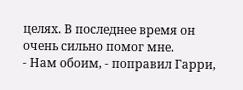целях. В последнее время он очень сильно помог мне.
- Нам обоим, - поправил Гарри,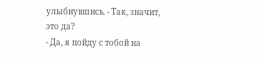улыбнувшись. - Так, значит, это да?
- Да, я пойду с тобой на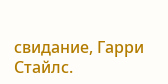свидание, Гарри Стайлс.